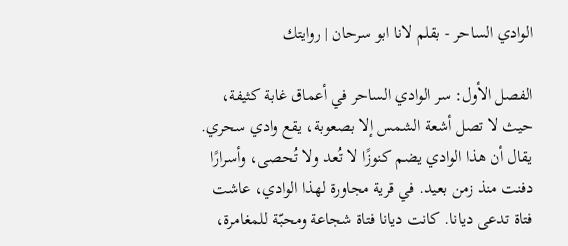الوادي الساحر - بقلم لانا ابو سرحان | روايتك

الفصل الأول: سر الوادي الساحر في أعماق غابة كثيفة، حيث لا تصل أشعة الشمس إلا بصعوبة، يقع وادي سحري. يقال أن هذا الوادي يضم كنوزًا لا تُعد ولا تُحصى، وأسرارًا دفنت منذ زمن بعيد. في قرية مجاورة لهذا الوادي، عاشت فتاة تدعى ديانا. كانت ديانا فتاة شجاعة ومحبّة للمغامرة،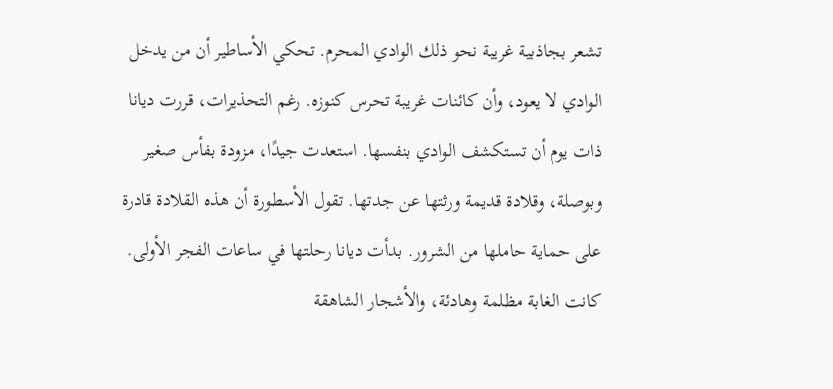تشعر بجاذبية غريبة نحو ذلك الوادي المحرم. تحكي الأساطير أن من يدخل الوادي لا يعود، وأن كائنات غريبة تحرس كنوزه. رغم التحذيرات، قررت ديانا ذات يوم أن تستكشف الوادي بنفسها. استعدت جيدًا، مزودة بفأس صغير وبوصلة، وقلادة قديمة ورثتها عن جدتها. تقول الأسطورة أن هذه القلادة قادرة على حماية حاملها من الشرور. بدأت ديانا رحلتها في ساعات الفجر الأولى. كانت الغابة مظلمة وهادئة، والأشجار الشاهقة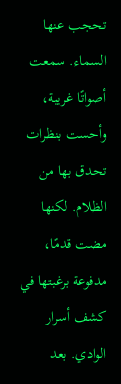تحجب عنها السماء. سمعت أصواتًا غريبة، وأحست بنظرات تحدق بها من الظلام. لكنها مضت قدمًا، مدفوعة برغبتها في كشف أسرار الوادي. بعد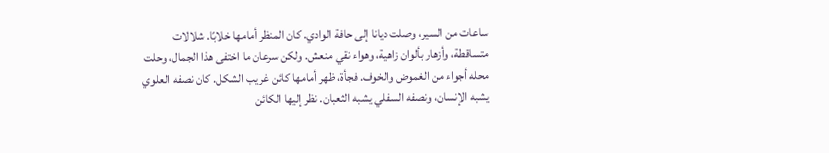ساعات من السير، وصلت ديانا إلى حافة الوادي. كان المنظر أمامها خلابًا. شلالات متساقطة، وأزهار بألوان زاهية، وهواء نقي منعش. ولكن سرعان ما اختفى هذا الجمال، وحلت محله أجواء من الغموض والخوف. فجأة، ظهر أمامها كائن غريب الشكل. كان نصفه العلوي يشبه الإنسان، ونصفه السفلي يشبه الثعبان. نظر إليها الكائن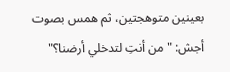بعينين متوهجتين، ثم همس بصوت أجش: "من أنتِ لتدخلي أرضنا؟"